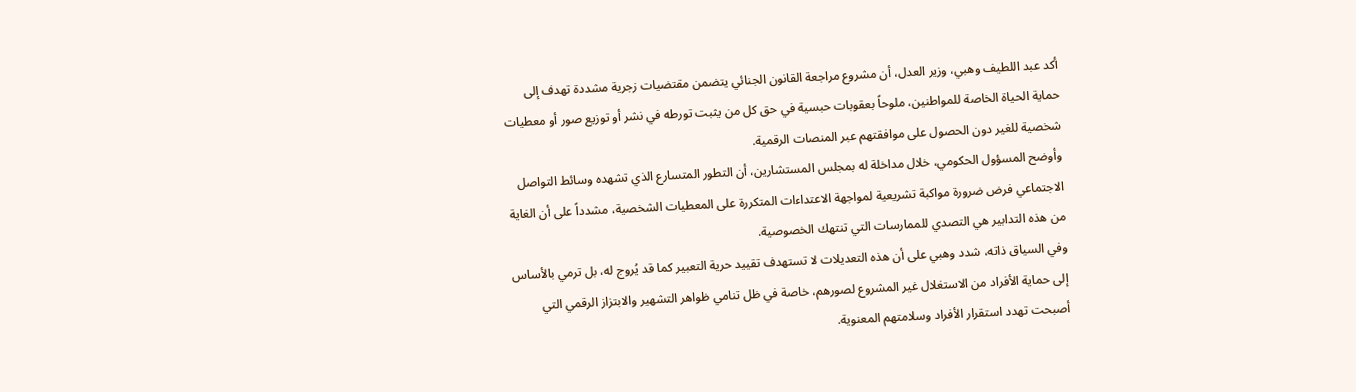أكد عبد اللطيف وهبي، وزير العدل، أن مشروع مراجعة القانون الجنائي يتضمن مقتضيات زجرية مشددة تهدف إلى حماية الحياة الخاصة للمواطنين، ملوحاً بعقوبات حبسية في حق كل من يثبت تورطه في نشر أو توزيع صور أو معطيات شخصية للغير دون الحصول على موافقتهم عبر المنصات الرقمية.
وأوضح المسؤول الحكومي، خلال مداخلة له بمجلس المستشارين، أن التطور المتسارع الذي تشهده وسائط التواصل الاجتماعي فرض ضرورة مواكبة تشريعية لمواجهة الاعتداءات المتكررة على المعطيات الشخصية، مشدداً على أن الغاية من هذه التدابير هي التصدي للممارسات التي تنتهك الخصوصية.
وفي السياق ذاته، شدد وهبي على أن هذه التعديلات لا تستهدف تقييد حرية التعبير كما قد يُروج له، بل ترمي بالأساس إلى حماية الأفراد من الاستغلال غير المشروع لصورهم، خاصة في ظل تنامي ظواهر التشهير والابتزاز الرقمي التي أصبحت تهدد استقرار الأفراد وسلامتهم المعنوية.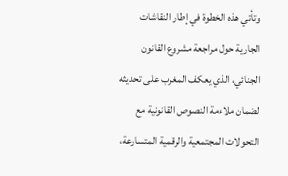وتأتي هذه الخطوة في إطار النقاشات الجارية حول مراجعة مشروع القانون الجنائي، الذي يعكف المغرب على تحديثه لضمان ملاءمة النصوص القانونية مع التحولات المجتمعية والرقمية المتسارعة،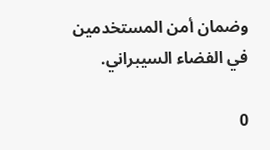وضمان أمن المستخدمين في الفضاء السيبراني.

0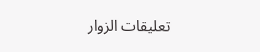تعليقات الزوار